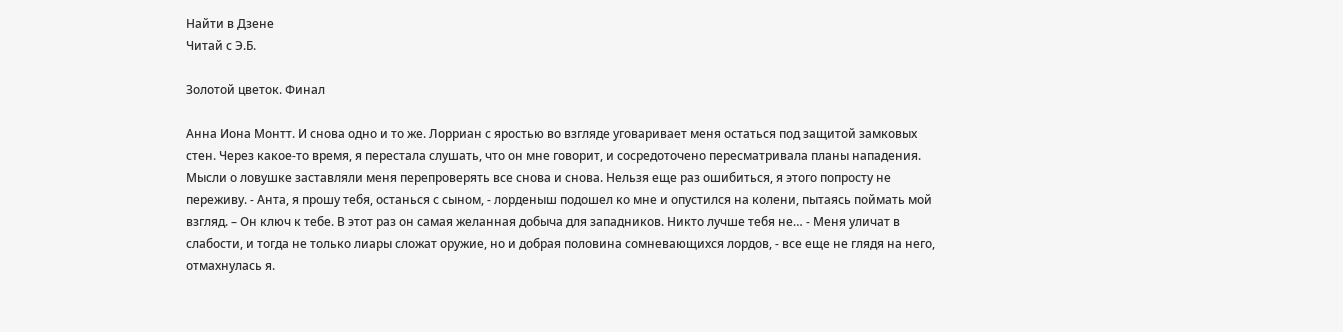Найти в Дзене
Читай с Э.Б.

Золотой цветок. Финал

Анна Иона Монтт. И снова одно и то же. Лорриан с яростью во взгляде уговаривает меня остаться под защитой замковых стен. Через какое-то время, я перестала слушать, что он мне говорит, и сосредоточено пересматривала планы нападения. Мысли о ловушке заставляли меня перепроверять все снова и снова. Нельзя еще раз ошибиться, я этого попросту не переживу. - Анта, я прошу тебя, останься с сыном, - лорденыш подошел ко мне и опустился на колени, пытаясь поймать мой взгляд. – Он ключ к тебе. В этот раз он самая желанная добыча для западников. Никто лучше тебя не… - Меня уличат в слабости, и тогда не только лиары сложат оружие, но и добрая половина сомневающихся лордов, - все еще не глядя на него, отмахнулась я.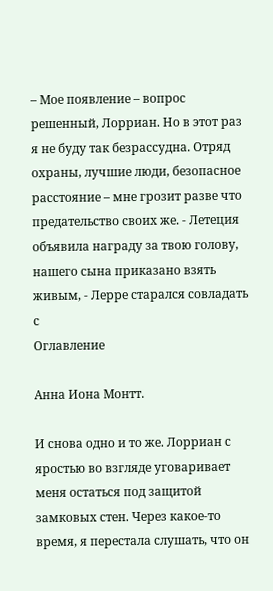– Мое появление – вопрос решенный, Лорриан. Но в этот раз я не буду так безрассудна. Отряд охраны, лучшие люди, безопасное расстояние – мне грозит разве что предательство своих же. - Летеция объявила награду за твою голову, нашего сына приказано взять живым, - Лерре старался совладать с
Оглавление

Анна Иона Монтт.

И снова одно и то же. Лорриан с яростью во взгляде уговаривает меня остаться под защитой замковых стен. Через какое-то время, я перестала слушать, что он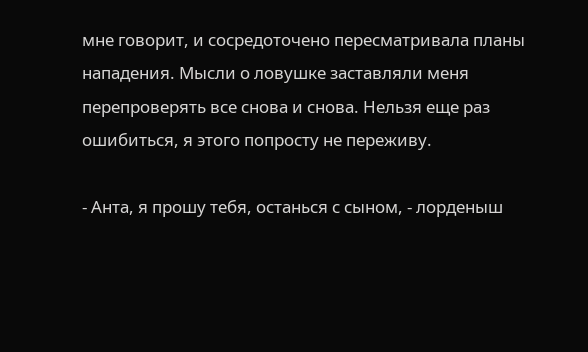мне говорит, и сосредоточено пересматривала планы нападения. Мысли о ловушке заставляли меня перепроверять все снова и снова. Нельзя еще раз ошибиться, я этого попросту не переживу.

- Анта, я прошу тебя, останься с сыном, - лорденыш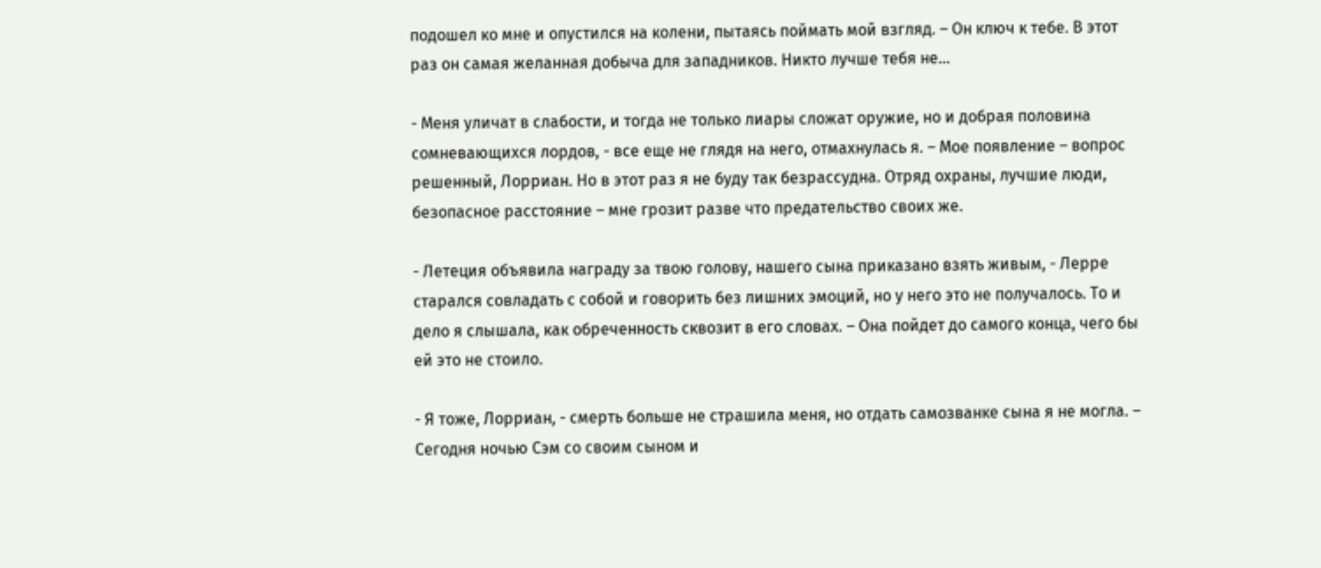подошел ко мне и опустился на колени, пытаясь поймать мой взгляд. – Он ключ к тебе. В этот раз он самая желанная добыча для западников. Никто лучше тебя не…

- Меня уличат в слабости, и тогда не только лиары сложат оружие, но и добрая половина сомневающихся лордов, - все еще не глядя на него, отмахнулась я. – Мое появление – вопрос решенный, Лорриан. Но в этот раз я не буду так безрассудна. Отряд охраны, лучшие люди, безопасное расстояние – мне грозит разве что предательство своих же.

- Летеция объявила награду за твою голову, нашего сына приказано взять живым, - Лерре старался совладать с собой и говорить без лишних эмоций, но у него это не получалось. То и дело я слышала, как обреченность сквозит в его словах. – Она пойдет до самого конца, чего бы ей это не стоило.

- Я тоже, Лорриан, - смерть больше не страшила меня, но отдать самозванке сына я не могла. – Сегодня ночью Сэм со своим сыном и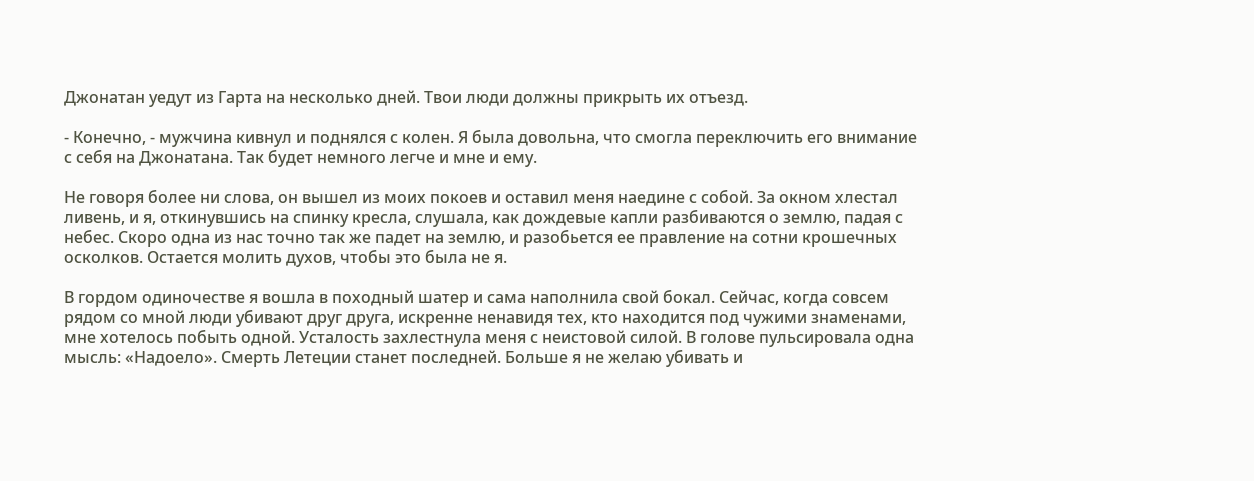Джонатан уедут из Гарта на несколько дней. Твои люди должны прикрыть их отъезд.

- Конечно, - мужчина кивнул и поднялся с колен. Я была довольна, что смогла переключить его внимание с себя на Джонатана. Так будет немного легче и мне и ему.

Не говоря более ни слова, он вышел из моих покоев и оставил меня наедине с собой. За окном хлестал ливень, и я, откинувшись на спинку кресла, слушала, как дождевые капли разбиваются о землю, падая с небес. Скоро одна из нас точно так же падет на землю, и разобьется ее правление на сотни крошечных осколков. Остается молить духов, чтобы это была не я.

В гордом одиночестве я вошла в походный шатер и сама наполнила свой бокал. Сейчас, когда совсем рядом со мной люди убивают друг друга, искренне ненавидя тех, кто находится под чужими знаменами, мне хотелось побыть одной. Усталость захлестнула меня с неистовой силой. В голове пульсировала одна мысль: «Надоело». Смерть Летеции станет последней. Больше я не желаю убивать и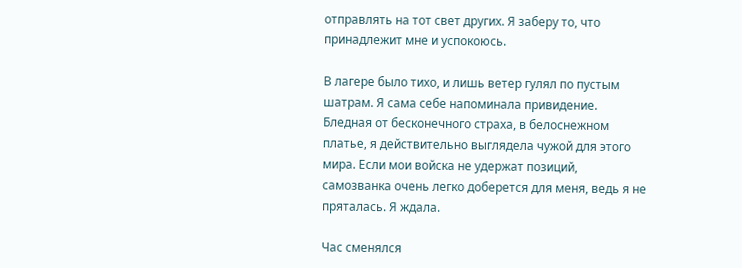отправлять на тот свет других. Я заберу то, что принадлежит мне и успокоюсь.

В лагере было тихо, и лишь ветер гулял по пустым шатрам. Я сама себе напоминала привидение. Бледная от бесконечного страха, в белоснежном платье, я действительно выглядела чужой для этого мира. Если мои войска не удержат позиций, самозванка очень легко доберется для меня, ведь я не пряталась. Я ждала.

Час сменялся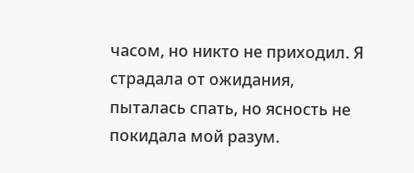часом, но никто не приходил. Я страдала от ожидания, пыталась спать, но ясность не покидала мой разум.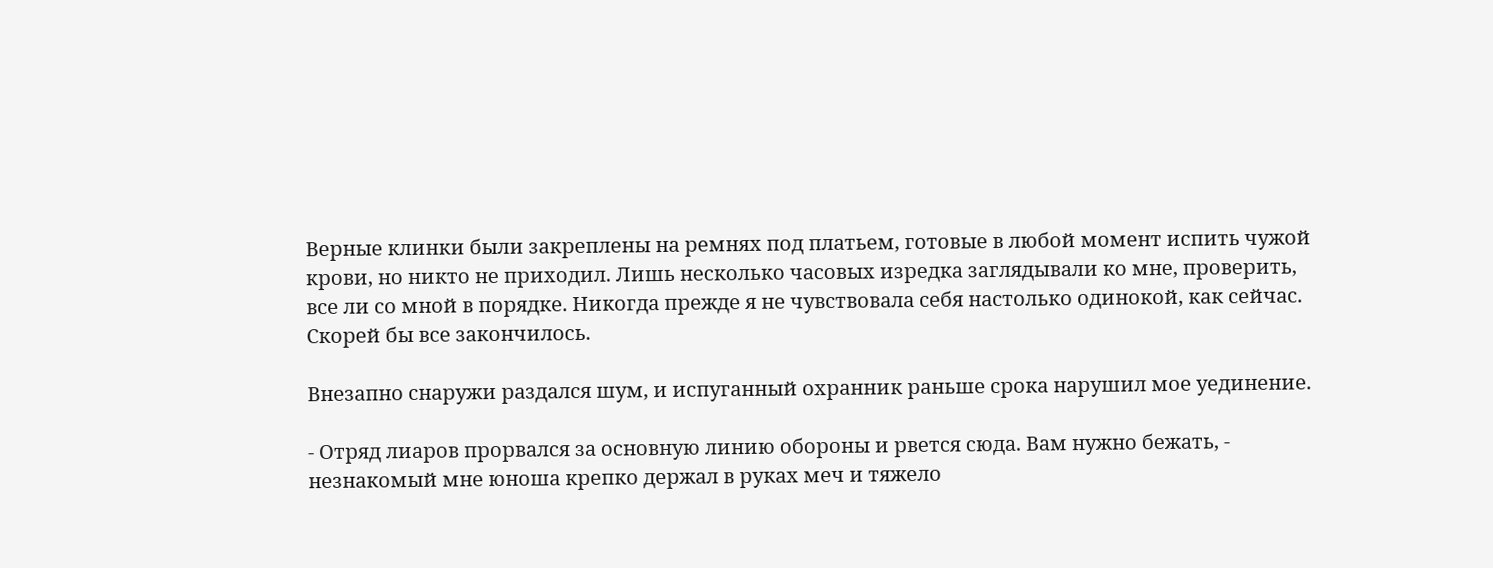Верные клинки были закреплены на ремнях под платьем, готовые в любой момент испить чужой крови, но никто не приходил. Лишь несколько часовых изредка заглядывали ко мне, проверить, все ли со мной в порядке. Никогда прежде я не чувствовала себя настолько одинокой, как сейчас. Скорей бы все закончилось.

Внезапно снаружи раздался шум, и испуганный охранник раньше срока нарушил мое уединение.

- Отряд лиаров прорвался за основную линию обороны и рвется сюда. Вам нужно бежать, - незнакомый мне юноша крепко держал в руках меч и тяжело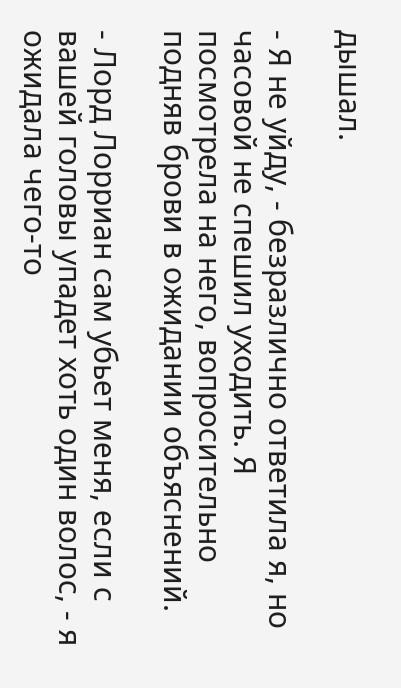дышал.

- Я не уйду, - безразлично ответила я, но часовой не спешил уходить. Я посмотрела на него, вопросительно подняв брови в ожидании объяснений.

- Лорд Лорриан сам убьет меня, если с вашей головы упадет хоть один волос, - я ожидала чего-то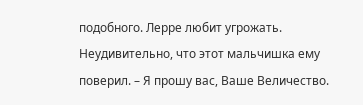подобного. Лерре любит угрожать. Неудивительно, что этот мальчишка ему поверил. – Я прошу вас, Ваше Величество.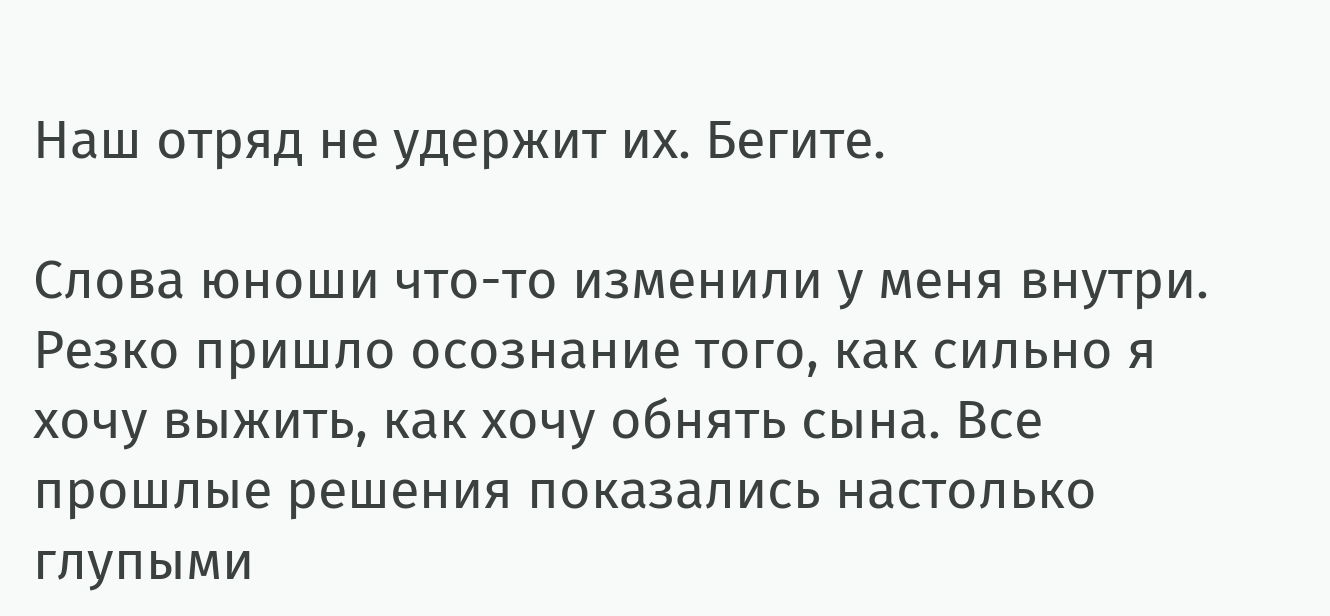Наш отряд не удержит их. Бегите.

Слова юноши что-то изменили у меня внутри. Резко пришло осознание того, как сильно я хочу выжить, как хочу обнять сына. Все прошлые решения показались настолько глупыми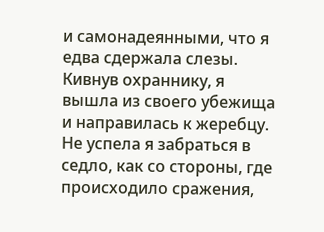и самонадеянными, что я едва сдержала слезы. Кивнув охраннику, я вышла из своего убежища и направилась к жеребцу. Не успела я забраться в седло, как со стороны, где происходило сражения,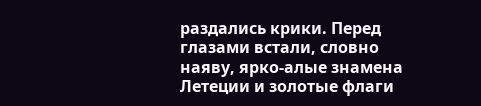раздались крики. Перед глазами встали, словно наяву, ярко-алые знамена Летеции и золотые флаги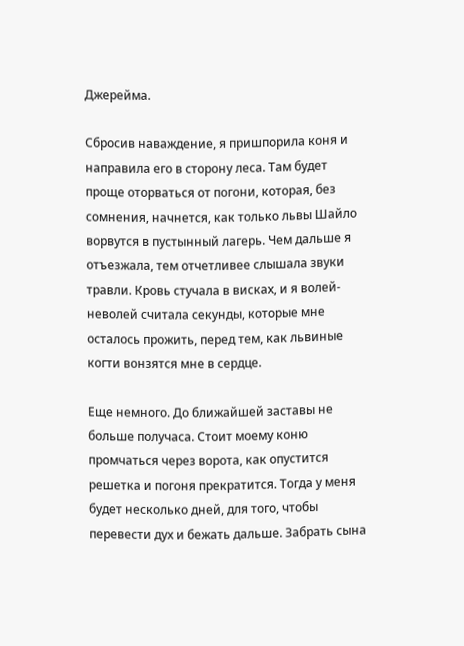Джерейма.

Сбросив наваждение, я пришпорила коня и направила его в сторону леса. Там будет проще оторваться от погони, которая, без сомнения, начнется, как только львы Шайло ворвутся в пустынный лагерь. Чем дальше я отъезжала, тем отчетливее слышала звуки травли. Кровь стучала в висках, и я волей-неволей считала секунды, которые мне осталось прожить, перед тем, как львиные когти вонзятся мне в сердце.

Еще немного. До ближайшей заставы не больше получаса. Стоит моему коню промчаться через ворота, как опустится решетка и погоня прекратится. Тогда у меня будет несколько дней, для того, чтобы перевести дух и бежать дальше. Забрать сына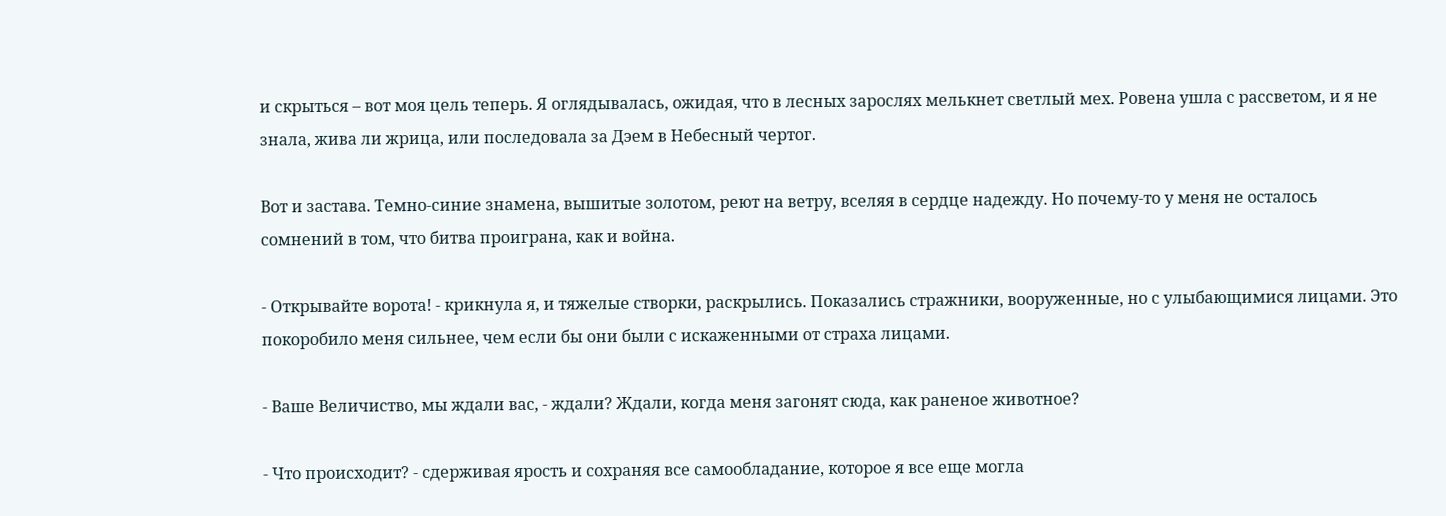и скрыться – вот моя цель теперь. Я оглядывалась, ожидая, что в лесных зарослях мелькнет светлый мех. Ровена ушла с рассветом, и я не знала, жива ли жрица, или последовала за Дэем в Небесный чертог.

Вот и застава. Темно-синие знамена, вышитые золотом, реют на ветру, вселяя в сердце надежду. Но почему-то у меня не осталось сомнений в том, что битва проиграна, как и война.

- Открывайте ворота! - крикнула я, и тяжелые створки, раскрылись. Показались стражники, вооруженные, но с улыбающимися лицами. Это покоробило меня сильнее, чем если бы они были с искаженными от страха лицами.

- Ваше Величиство, мы ждали вас, - ждали? Ждали, когда меня загонят сюда, как раненое животное?

- Что происходит? - сдерживая ярость и сохраняя все самообладание, которое я все еще могла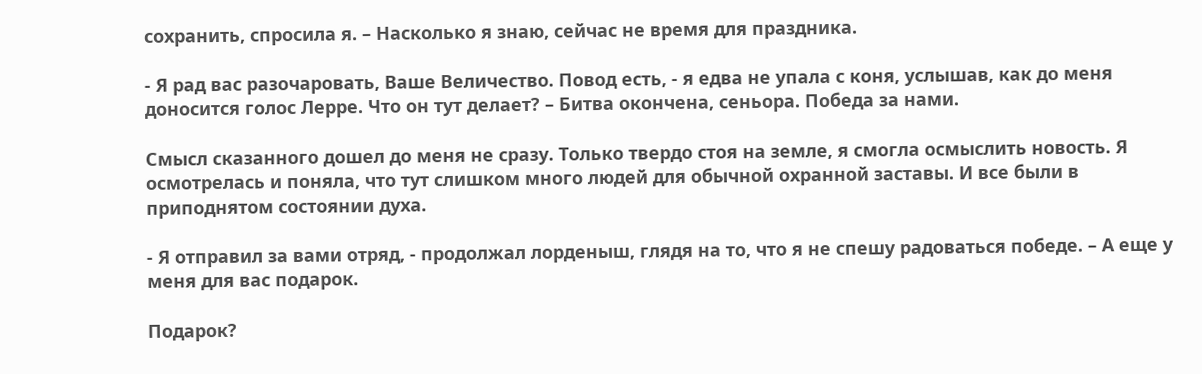сохранить, спросила я. – Насколько я знаю, сейчас не время для праздника.

- Я рад вас разочаровать, Ваше Величество. Повод есть, - я едва не упала с коня, услышав, как до меня доносится голос Лерре. Что он тут делает? – Битва окончена, сеньора. Победа за нами.

Смысл сказанного дошел до меня не сразу. Только твердо стоя на земле, я смогла осмыслить новость. Я осмотрелась и поняла, что тут слишком много людей для обычной охранной заставы. И все были в приподнятом состоянии духа.

- Я отправил за вами отряд, - продолжал лорденыш, глядя на то, что я не спешу радоваться победе. – А еще у меня для вас подарок.

Подарок?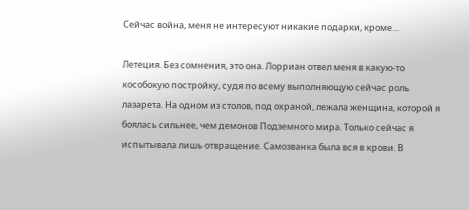Сейчас война, меня не интересуют никакие подарки, кроме…

Летеция. Без сомнения, это она. Лорриан отвел меня в какую-то кособокую постройку, судя по всему выполняющую сейчас роль лазарета. На одном из столов, под охраной, лежала женщина, которой я боялась сильнее, чем демонов Подземного мира. Только сейчас я испытывала лишь отвращение. Самозванка была вся в крови. В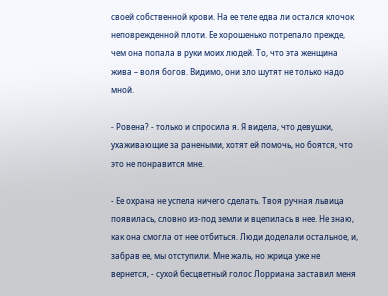своей собственной крови. На ее теле едва ли остался клочок неповрежденной плоти. Ее хорошенько потрепало прежде, чем она попала в руки моих людей. То, что эта женщина жива – воля богов. Видимо, они зло шутят не только надо мной.

- Ровена? - только и спросила я. Я видела, что девушки, ухаживающие за ранеными, хотят ей помочь, но боятся, что это не понравится мне.

- Ее охрана не успела ничего сделать. Твоя ручная львица появилась, словно из-под земли и вцепилась в нее. Не знаю, как она смогла от нее отбиться. Люди доделали остальное, и, забрав ее, мы отступили. Мне жаль, но жрица уже не вернется, - сухой бесцветный голос Лорриана заставил меня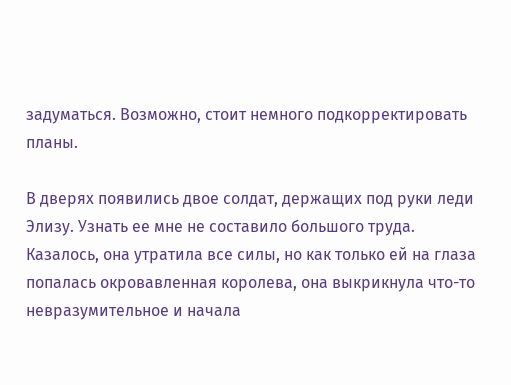задуматься. Возможно, стоит немного подкорректировать планы.

В дверях появились двое солдат, держащих под руки леди Элизу. Узнать ее мне не составило большого труда. Казалось, она утратила все силы, но как только ей на глаза попалась окровавленная королева, она выкрикнула что-то невразумительное и начала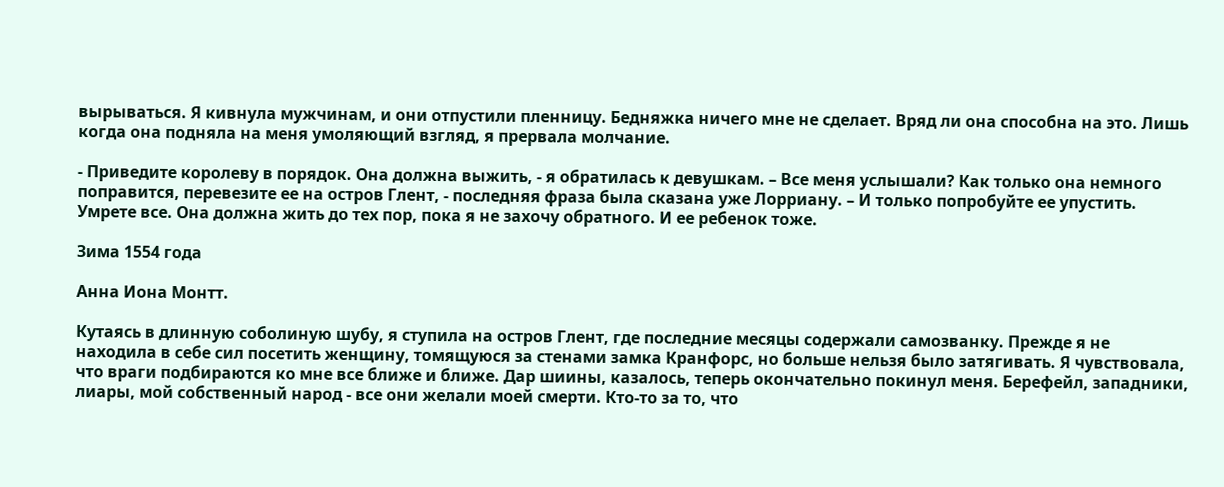вырываться. Я кивнула мужчинам, и они отпустили пленницу. Бедняжка ничего мне не сделает. Вряд ли она способна на это. Лишь когда она подняла на меня умоляющий взгляд, я прервала молчание.

- Приведите королеву в порядок. Она должна выжить, - я обратилась к девушкам. – Все меня услышали? Как только она немного поправится, перевезите ее на остров Глент, - последняя фраза была сказана уже Лорриану. – И только попробуйте ее упустить. Умрете все. Она должна жить до тех пор, пока я не захочу обратного. И ее ребенок тоже.

Зима 1554 года

Анна Иона Монтт.

Кутаясь в длинную соболиную шубу, я ступила на остров Глент, где последние месяцы содержали самозванку. Прежде я не находила в себе сил посетить женщину, томящуюся за стенами замка Кранфорс, но больше нельзя было затягивать. Я чувствовала, что враги подбираются ко мне все ближе и ближе. Дар шиины, казалось, теперь окончательно покинул меня. Берефейл, западники, лиары, мой собственный народ - все они желали моей смерти. Кто-то за то, что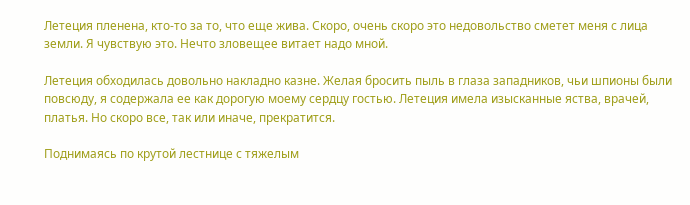Летеция пленена, кто-то за то, что еще жива. Скоро, очень скоро это недовольство сметет меня с лица земли. Я чувствую это. Нечто зловещее витает надо мной.

Летеция обходилась довольно накладно казне. Желая бросить пыль в глаза западников, чьи шпионы были повсюду, я содержала ее как дорогую моему сердцу гостью. Летеция имела изысканные яства, врачей, платья. Но скоро все, так или иначе, прекратится.

Поднимаясь по крутой лестнице с тяжелым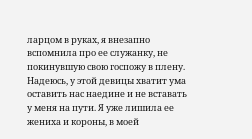ларцом в руках, я внезапно вспомнила про ее служанку, не покинувшую свою госпожу в плену. Надеюсь, у этой девицы хватит ума оставить нас наедине и не вставать у меня на пути. Я уже лишила ее жениха и короны, в моей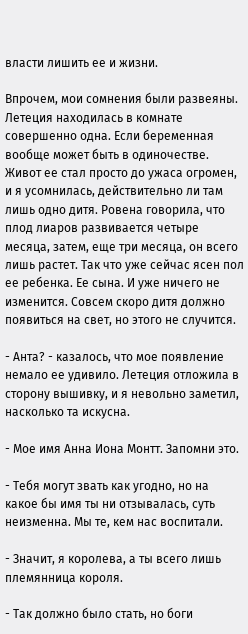власти лишить ее и жизни.

Впрочем, мои сомнения были развеяны. Летеция находилась в комнате совершенно одна. Если беременная вообще может быть в одиночестве. Живот ее стал просто до ужаса огромен, и я усомнилась, действительно ли там лишь одно дитя. Ровена говорила, что плод лиаров развивается четыре месяца, затем, еще три месяца, он всего лишь растет. Так что уже сейчас ясен пол ее ребенка. Ее сына. И уже ничего не изменится. Совсем скоро дитя должно появиться на свет, но этого не случится.

- Анта? - казалось, что мое появление немало ее удивило. Летеция отложила в сторону вышивку, и я невольно заметил, насколько та искусна.

- Мое имя Анна Иона Монтт. Запомни это.

- Тебя могут звать как угодно, но на какое бы имя ты ни отзывалась, суть неизменна. Мы те, кем нас воспитали.

- Значит, я королева, а ты всего лишь племянница короля.

- Так должно было стать, но боги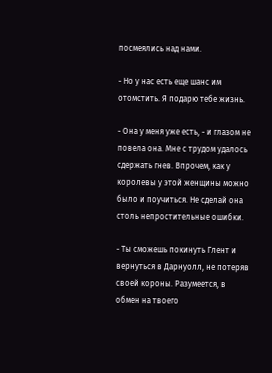посмеялись над нами.

- Но у нас есть еще шанс им отомстить. Я подарю тебе жизнь.

- Она у меня уже есть, - и глазом не повела она. Мне с трудом удалось сдержать гнев. Впрочем, как у королевы у этой женщины можно было и поучиться. Не сделай она столь непростительные ошибки.

- Ты сможешь покинуть Глент и вернуться в Дарнуолл, не потеряв своей короны. Разумеется, в обмен на твоего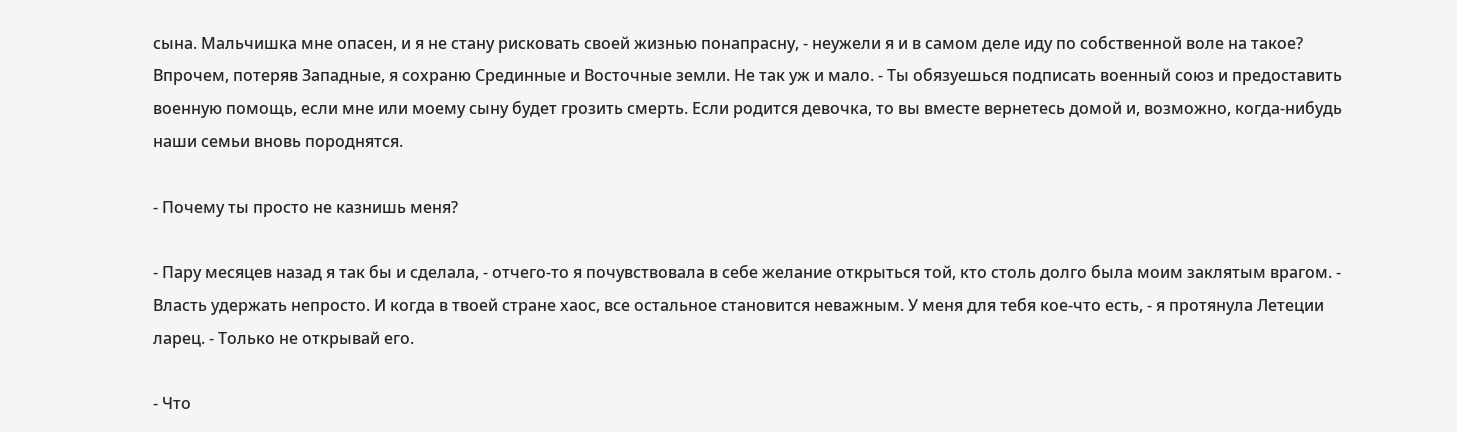сына. Мальчишка мне опасен, и я не стану рисковать своей жизнью понапрасну, - неужели я и в самом деле иду по собственной воле на такое? Впрочем, потеряв Западные, я сохраню Срединные и Восточные земли. Не так уж и мало. - Ты обязуешься подписать военный союз и предоставить военную помощь, если мне или моему сыну будет грозить смерть. Если родится девочка, то вы вместе вернетесь домой и, возможно, когда-нибудь наши семьи вновь породнятся.

- Почему ты просто не казнишь меня?

- Пару месяцев назад я так бы и сделала, - отчего-то я почувствовала в себе желание открыться той, кто столь долго была моим заклятым врагом. - Власть удержать непросто. И когда в твоей стране хаос, все остальное становится неважным. У меня для тебя кое-что есть, - я протянула Летеции ларец. - Только не открывай его.

- Что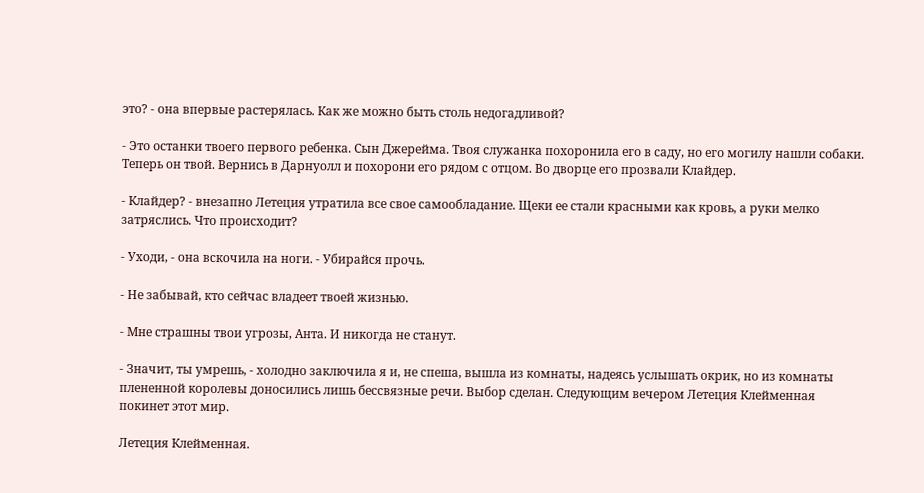это? - она впервые растерялась. Как же можно быть столь недогадливой?

- Это останки твоего первого ребенка. Сын Джерейма. Твоя служанка похоронила его в саду, но его могилу нашли собаки. Теперь он твой. Вернись в Дарнуолл и похорони его рядом с отцом. Во дворце его прозвали Клайдер.

- Клайдер? - внезапно Летеция утратила все свое самообладание. Щеки ее стали красными как кровь, а руки мелко затряслись. Что происходит?

- Уходи, - она вскочила на ноги. - Убирайся прочь.

- Не забывай, кто сейчас владеет твоей жизнью.

- Мне страшны твои угрозы, Анта. И никогда не станут.

- Значит, ты умрешь, - холодно заключила я и, не спеша, вышла из комнаты, надеясь услышать окрик, но из комнаты плененной королевы доносились лишь бессвязные речи. Выбор сделан. Следующим вечером Летеция Клейменная покинет этот мир.

Летеция Клейменная.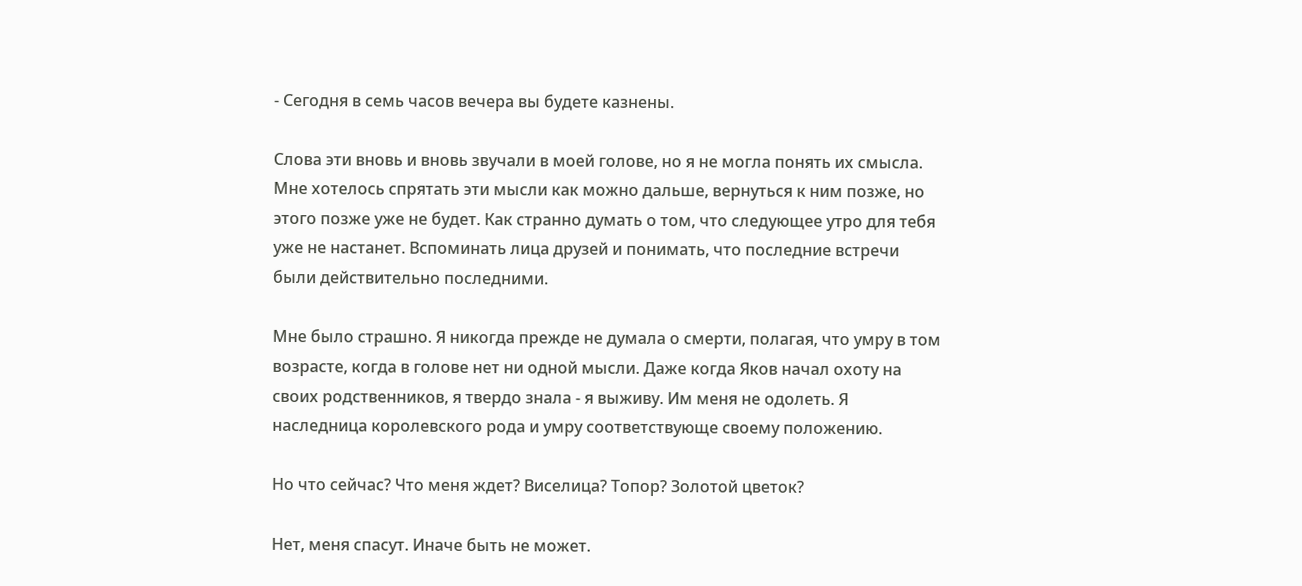- Сегодня в семь часов вечера вы будете казнены.

Слова эти вновь и вновь звучали в моей голове, но я не могла понять их смысла. Мне хотелось спрятать эти мысли как можно дальше, вернуться к ним позже, но этого позже уже не будет. Как странно думать о том, что следующее утро для тебя уже не настанет. Вспоминать лица друзей и понимать, что последние встречи были действительно последними.

Мне было страшно. Я никогда прежде не думала о смерти, полагая, что умру в том возрасте, когда в голове нет ни одной мысли. Даже когда Яков начал охоту на своих родственников, я твердо знала - я выживу. Им меня не одолеть. Я наследница королевского рода и умру соответствующе своему положению.

Но что сейчас? Что меня ждет? Виселица? Топор? Золотой цветок?

Нет, меня спасут. Иначе быть не может.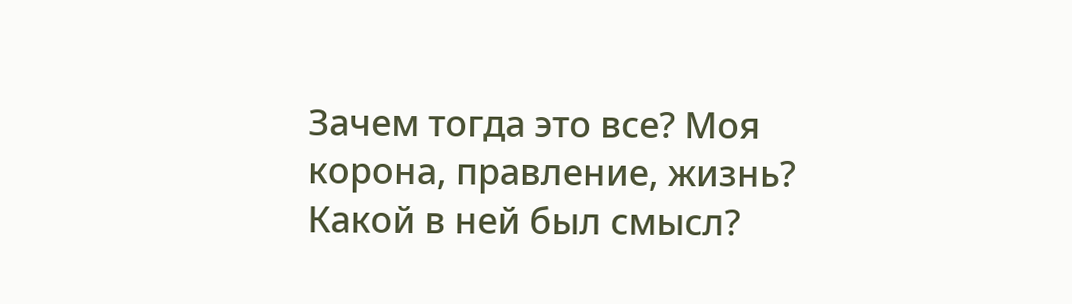Зачем тогда это все? Моя корона, правление, жизнь? Какой в ней был смысл?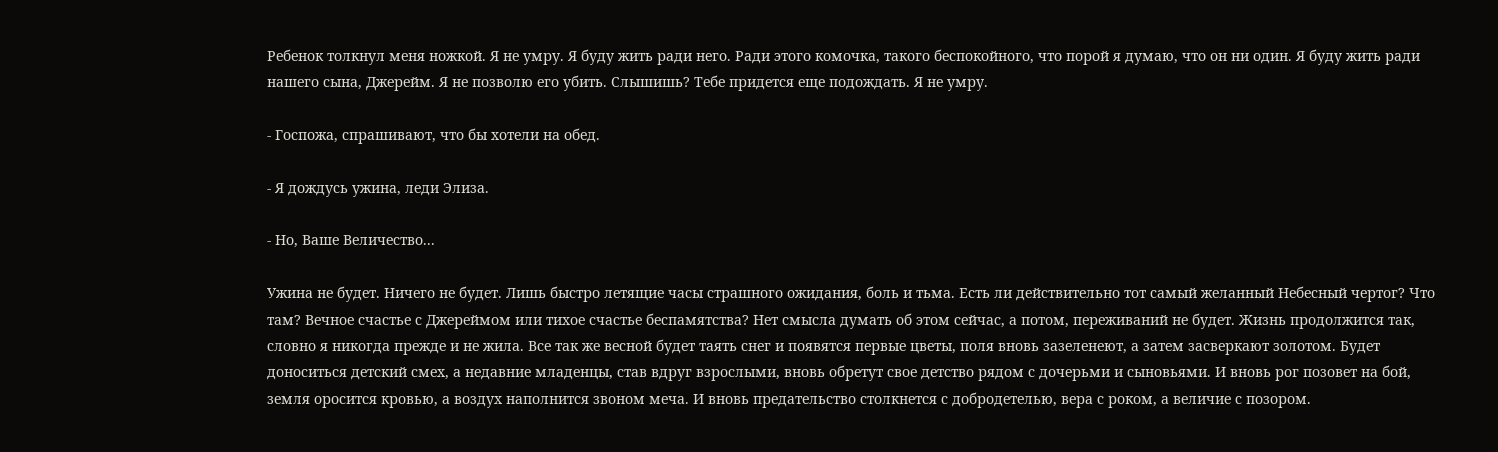Ребенок толкнул меня ножкой. Я не умру. Я буду жить ради него. Ради этого комочка, такого беспокойного, что порой я думаю, что он ни один. Я буду жить ради нашего сына, Джерейм. Я не позволю его убить. Слышишь? Тебе придется еще подождать. Я не умру.

- Госпожа, спрашивают, что бы хотели на обед.

- Я дождусь ужина, леди Элиза.

- Но, Ваше Величество...

Ужина не будет. Ничего не будет. Лишь быстро летящие часы страшного ожидания, боль и тьма. Есть ли действительно тот самый желанный Небесный чертог? Что там? Вечное счастье с Джереймом или тихое счастье беспамятства? Нет смысла думать об этом сейчас, а потом, переживаний не будет. Жизнь продолжится так, словно я никогда прежде и не жила. Все так же весной будет таять снег и появятся первые цветы, поля вновь зазеленеют, а затем засверкают золотом. Будет доноситься детский смех, а недавние младенцы, став вдруг взрослыми, вновь обретут свое детство рядом с дочерьми и сыновьями. И вновь рог позовет на бой, земля оросится кровью, а воздух наполнится звоном меча. И вновь предательство столкнется с добродетелью, вера с роком, а величие с позором.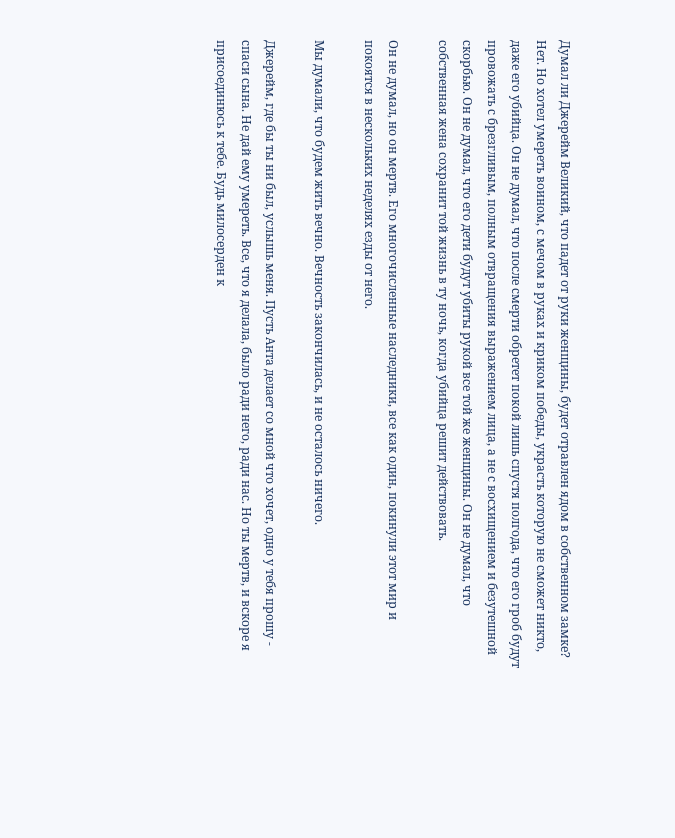Думал ли Джерейм Великий, что падет от руки женщины, будет отравлен ядом в собственном замке? Нет. Но хотел умереть воином, с мечом в руках и криком победы, украсть которую не сможет никто, даже его убийца. Он не думал, что после смерти обретет покой лишь спустя полгода, что его гроб будут провожать с брезгливым, полным отвращения выражением лица, а не с восхищением и безутешной скорбью. Он не думал, что его дети будут убиты рукой все той же женщины. Он не думал, что собственная жена сохранит той жизнь в ту ночь, когда убийца решит действовать.

Он не думал, но он мертв. Его многочисленные наследники, все как один, покинули этот мир и покоятся в нескольких неделях езды от него.

Мы думали, что будем жить вечно. Вечность закончилась, и не осталось ничего.

Джерейм, где бы ты ни был, услышь меня. Пусть Анта делает со мной что хочет, одно у тебя прошу - спаси сына. Не дай ему умереть. Все, что я делала, было ради него, ради нас. Но ты мертв, и вскоре я присоединюсь к тебе. Будь милосерден к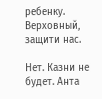ребенку. Верховный, защити нас.

Нет. Казни не будет. Анта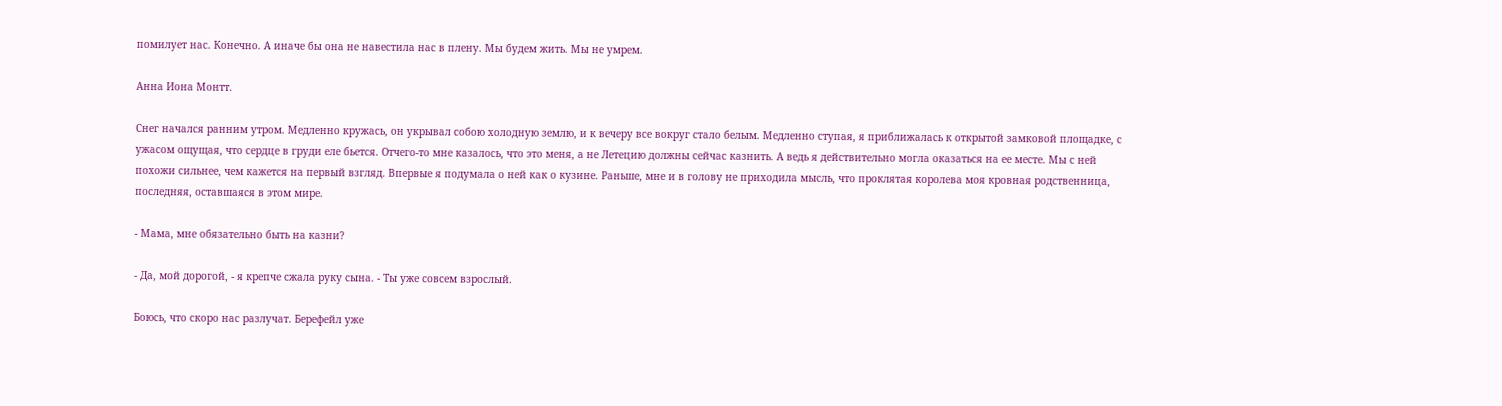помилует нас. Конечно. А иначе бы она не навестила нас в плену. Мы будем жить. Мы не умрем.

Анна Иона Монтт.

Снег начался ранним утром. Медленно кружась, он укрывал собою холодную землю, и к вечеру все вокруг стало белым. Медленно ступая, я приближалась к открытой замковой площадке, с ужасом ощущая, что сердце в груди еле бьется. Отчего-то мне казалось, что это меня, а не Летецию должны сейчас казнить. А ведь я действительно могла оказаться на ее месте. Мы с ней похожи сильнее, чем кажется на первый взгляд. Впервые я подумала о ней как о кузине. Раньше, мне и в голову не приходила мысль, что проклятая королева моя кровная родственница, последняя, оставшаяся в этом мире.

- Мама, мне обязательно быть на казни?

- Да, мой дорогой, - я крепче сжала руку сына. - Ты уже совсем взрослый.

Боюсь, что скоро нас разлучат. Берефейл уже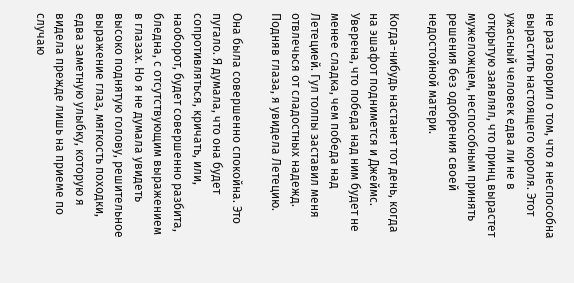не раз говорил о том, что я неспособна вырастить настоящего короля. Этот ужасный человек едва ли не в открытую заявлял, что принц вырастет мужеложцем, неспособным принять решения без одобрения своей недостойной матери.

Когда-нибудь настанет тот день, когда на эшафот поднимется и Джеймс. Уверена, что победа над ним будет не менее сладка, чем победа над Летецией. Гул толпы заставил меня отвлечься от сладостных надежд. Подняв глаза, я увидела Летецию.

Она была совершенно спокойна. Это пугало. Я думала, что она будет сопротивляться, кричать, или, наоборот, будет совершенно разбита, бледна, с отсутствующим выражением в глазах. Но я не думала увидеть высоко поднятую голову, решительное выражение глаз, мягкость походки, едва заметную улыбку, которую я видела прежде лишь на приеме по случаю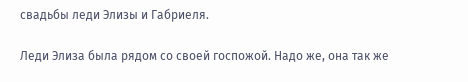свадьбы леди Элизы и Габриеля.

Леди Элиза была рядом со своей госпожой. Надо же, она так же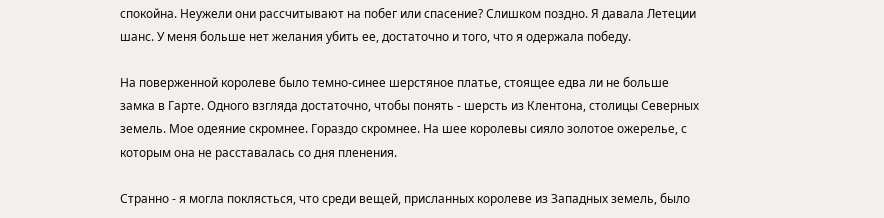спокойна. Неужели они рассчитывают на побег или спасение? Слишком поздно. Я давала Летеции шанс. У меня больше нет желания убить ее, достаточно и того, что я одержала победу.

На поверженной королеве было темно-синее шерстяное платье, стоящее едва ли не больше замка в Гарте. Одного взгляда достаточно, чтобы понять - шерсть из Клентона, столицы Северных земель. Мое одеяние скромнее. Гораздо скромнее. На шее королевы сияло золотое ожерелье, с которым она не расставалась со дня пленения.

Странно - я могла поклясться, что среди вещей, присланных королеве из Западных земель, было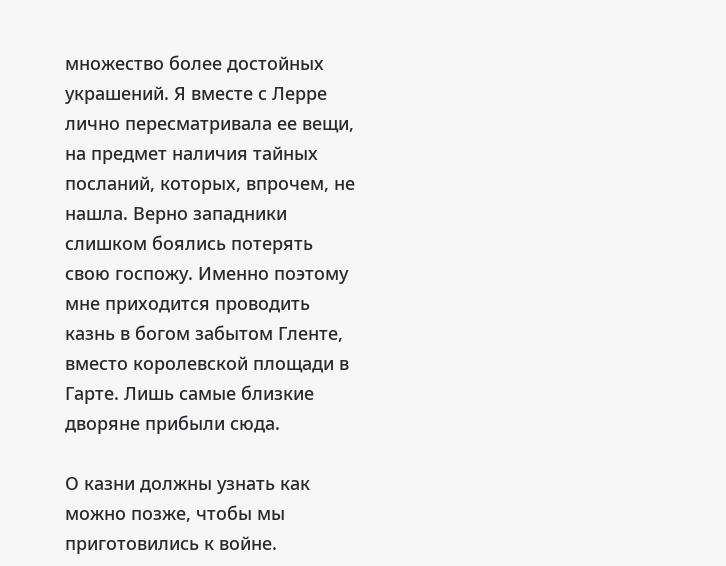множество более достойных украшений. Я вместе с Лерре лично пересматривала ее вещи, на предмет наличия тайных посланий, которых, впрочем, не нашла. Верно западники слишком боялись потерять свою госпожу. Именно поэтому мне приходится проводить казнь в богом забытом Гленте, вместо королевской площади в Гарте. Лишь самые близкие дворяне прибыли сюда.

О казни должны узнать как можно позже, чтобы мы приготовились к войне.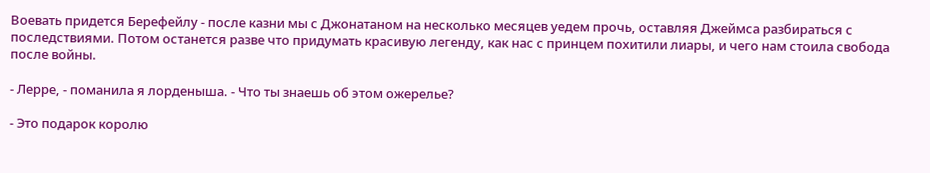Воевать придется Берефейлу - после казни мы с Джонатаном на несколько месяцев уедем прочь, оставляя Джеймса разбираться с последствиями. Потом останется разве что придумать красивую легенду, как нас с принцем похитили лиары, и чего нам стоила свобода после войны.

- Лерре, - поманила я лорденыша. - Что ты знаешь об этом ожерелье?

- Это подарок королю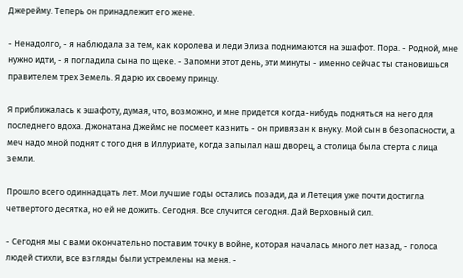Джерейму. Теперь он принадлежит его жене.

- Ненадолго, - я наблюдала за тем, как королева и леди Элиза поднимаются на эшафот. Пора. - Родной, мне нужно идти, - я погладила сына по щеке. - Запомни этот день, эти минуты - именно сейчас ты становишься правителем трех Земель. Я дарю их своему принцу.

Я приближалась к эшафоту, думая, что, возможно, и мне придется когда-нибудь подняться на него для последнего вдоха. Джонатана Джеймс не посмеет казнить - он привязан к внуку. Мой сын в безопасности, а меч надо мной поднят с того дня в Иллуриате, когда запылал наш дворец, а столица была стерта с лица земли.

Прошло всего одиннадцать лет. Мои лучшие годы остались позади, да и Летеция уже почти достигла четвертого десятка, но ей не дожить. Сегодня. Все случится сегодня. Дай Верховный сил.

- Сегодня мы с вами окончательно поставим точку в войне, которая началась много лет назад, - голоса людей стихли, все взгляды были устремлены на меня. -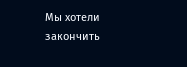Мы хотели закончить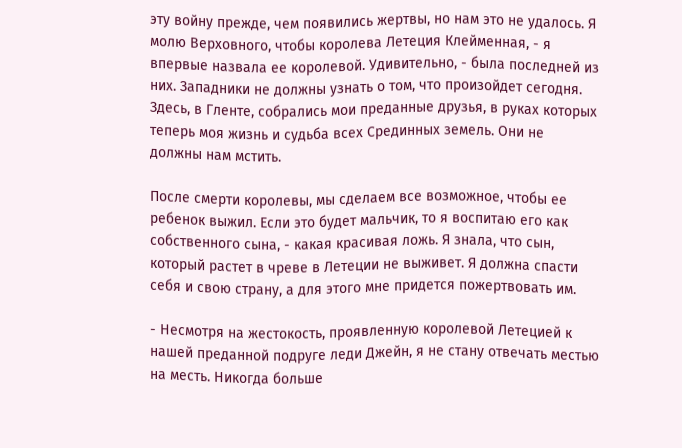эту войну прежде, чем появились жертвы, но нам это не удалось. Я молю Верховного, чтобы королева Летеция Клейменная, - я впервые назвала ее королевой. Удивительно, - была последней из них. Западники не должны узнать о том, что произойдет сегодня. Здесь, в Гленте, собрались мои преданные друзья, в руках которых теперь моя жизнь и судьба всех Срединных земель. Они не должны нам мстить.

После смерти королевы, мы сделаем все возможное, чтобы ее ребенок выжил. Если это будет мальчик, то я воспитаю его как собственного сына, - какая красивая ложь. Я знала, что сын, который растет в чреве в Летеции не выживет. Я должна спасти себя и свою страну, а для этого мне придется пожертвовать им.

- Несмотря на жестокость, проявленную королевой Летецией к нашей преданной подруге леди Джейн, я не стану отвечать местью на месть. Никогда больше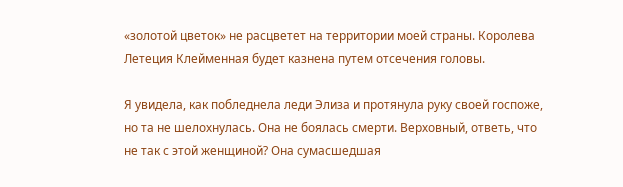«золотой цветок» не расцветет на территории моей страны. Королева Летеция Клейменная будет казнена путем отсечения головы.

Я увидела, как побледнела леди Элиза и протянула руку своей госпоже, но та не шелохнулась. Она не боялась смерти. Верховный, ответь, что не так с этой женщиной? Она сумасшедшая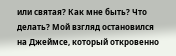или святая? Как мне быть? Что делать? Мой взгляд остановился на Джеймсе, который откровенно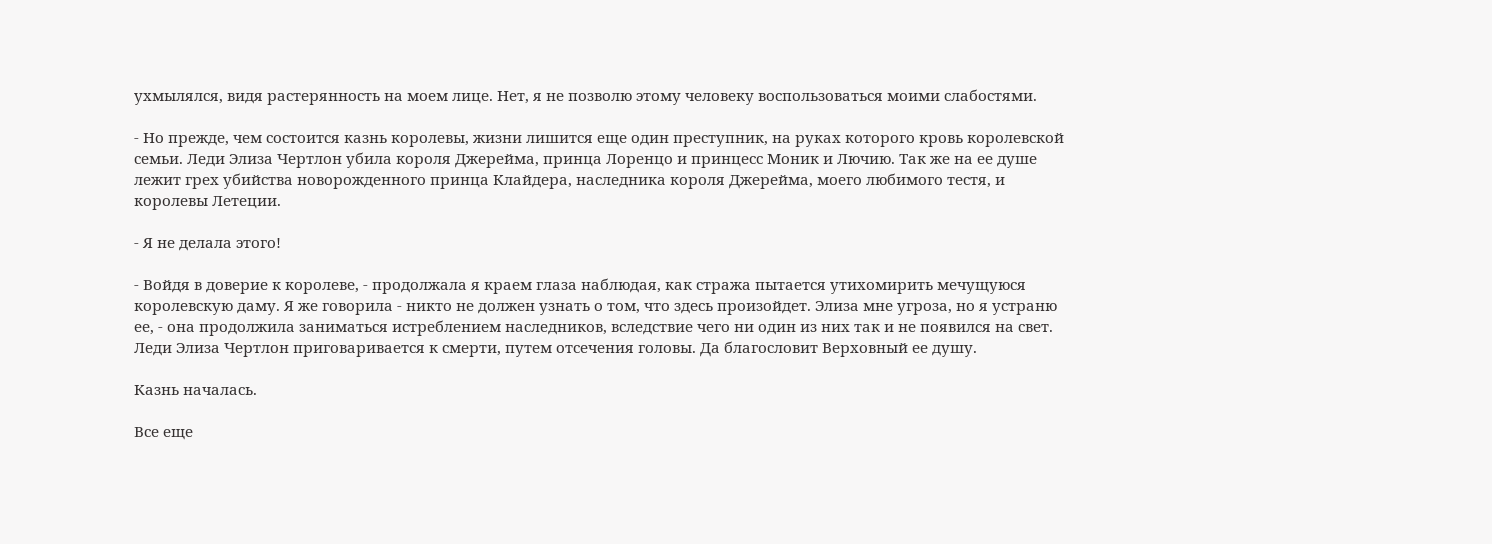ухмылялся, видя растерянность на моем лице. Нет, я не позволю этому человеку воспользоваться моими слабостями.

- Но прежде, чем состоится казнь королевы, жизни лишится еще один преступник, на руках которого кровь королевской семьи. Леди Элиза Чертлон убила короля Джерейма, принца Лоренцо и принцесс Моник и Лючию. Так же на ее душе лежит грех убийства новорожденного принца Клайдера, наследника короля Джерейма, моего любимого тестя, и королевы Летеции.

- Я не делала этого!

- Войдя в доверие к королеве, - продолжала я краем глаза наблюдая, как стража пытается утихомирить мечущуюся королевскую даму. Я же говорила - никто не должен узнать о том, что здесь произойдет. Элиза мне угроза, но я устраню ее, - она продолжила заниматься истреблением наследников, вследствие чего ни один из них так и не появился на свет. Леди Элиза Чертлон приговаривается к смерти, путем отсечения головы. Да благословит Верховный ее душу.

Казнь началась.

Все еще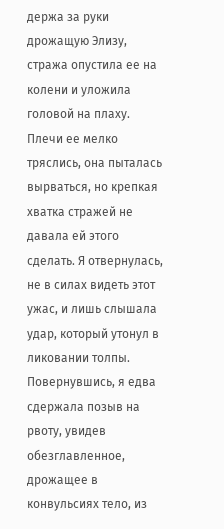держа за руки дрожащую Элизу, стража опустила ее на колени и уложила головой на плаху. Плечи ее мелко тряслись, она пыталась вырваться, но крепкая хватка стражей не давала ей этого сделать. Я отвернулась, не в силах видеть этот ужас, и лишь слышала удар, который утонул в ликовании толпы. Повернувшись, я едва сдержала позыв на рвоту, увидев обезглавленное, дрожащее в конвульсиях тело, из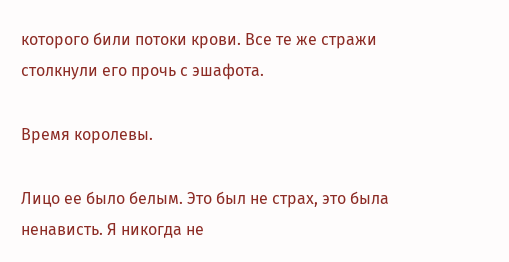которого били потоки крови. Все те же стражи столкнули его прочь с эшафота.

Время королевы.

Лицо ее было белым. Это был не страх, это была ненависть. Я никогда не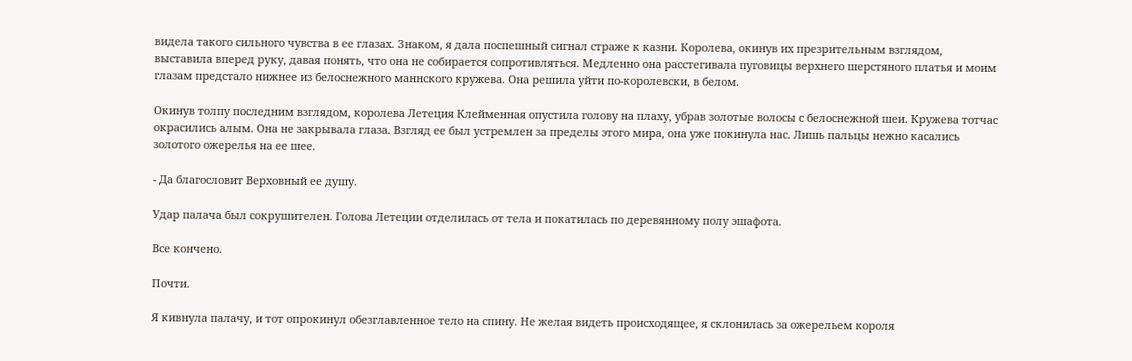видела такого сильного чувства в ее глазах. Знаком, я дала поспешный сигнал страже к казни. Королева, окинув их презрительным взглядом, выставила вперед руку, давая понять, что она не собирается сопротивляться. Медленно она расстегивала пуговицы верхнего шерстяного платья и моим глазам предстало нижнее из белоснежного маннского кружева. Она решила уйти по-королевски, в белом.

Окинув толпу последним взглядом, королева Летеция Клейменная опустила голову на плаху, убрав золотые волосы с белоснежной шеи. Кружева тотчас окрасились алым. Она не закрывала глаза. Взгляд ее был устремлен за пределы этого мира, она уже покинула нас. Лишь пальцы нежно касались золотого ожерелья на ее шее.

- Да благословит Верховный ее душу.

Удар палача был сокрушителен. Голова Летеции отделилась от тела и покатилась по деревянному полу эшафота.

Все кончено.

Почти.

Я кивнула палачу, и тот опрокинул обезглавленное тело на спину. Не желая видеть происходящее, я склонилась за ожерельем короля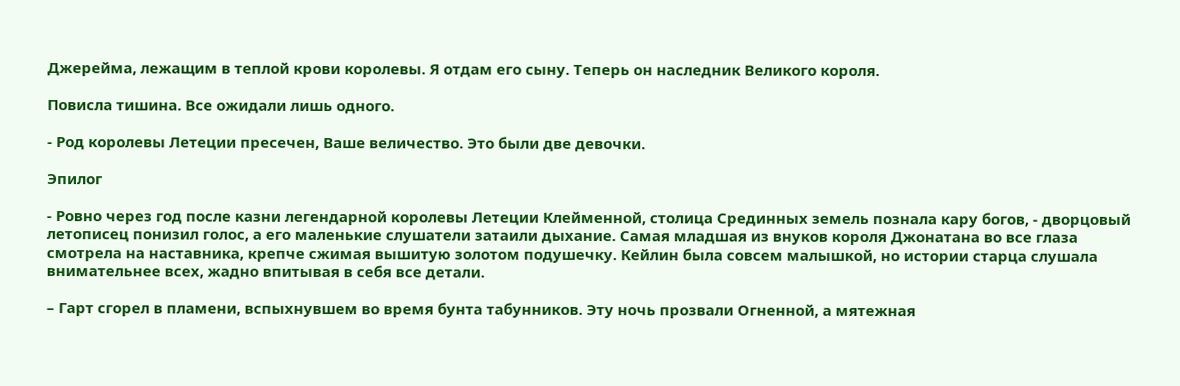Джерейма, лежащим в теплой крови королевы. Я отдам его сыну. Теперь он наследник Великого короля.

Повисла тишина. Все ожидали лишь одного.

- Род королевы Летеции пресечен, Ваше величество. Это были две девочки.

Эпилог

- Ровно через год после казни легендарной королевы Летеции Клейменной, столица Срединных земель познала кару богов, - дворцовый летописец понизил голос, а его маленькие слушатели затаили дыхание. Самая младшая из внуков короля Джонатана во все глаза смотрела на наставника, крепче сжимая вышитую золотом подушечку. Кейлин была совсем малышкой, но истории старца слушала внимательнее всех, жадно впитывая в себя все детали.

– Гарт сгорел в пламени, вспыхнувшем во время бунта табунников. Эту ночь прозвали Огненной, а мятежная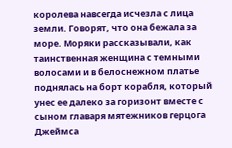королева навсегда исчезла с лица земли. Говорят, что она бежала за море. Моряки рассказывали, как таинственная женщина с темными волосами и в белоснежном платье поднялась на борт корабля, который унес ее далеко за горизонт вместе с сыном главаря мятежников герцога Джеймса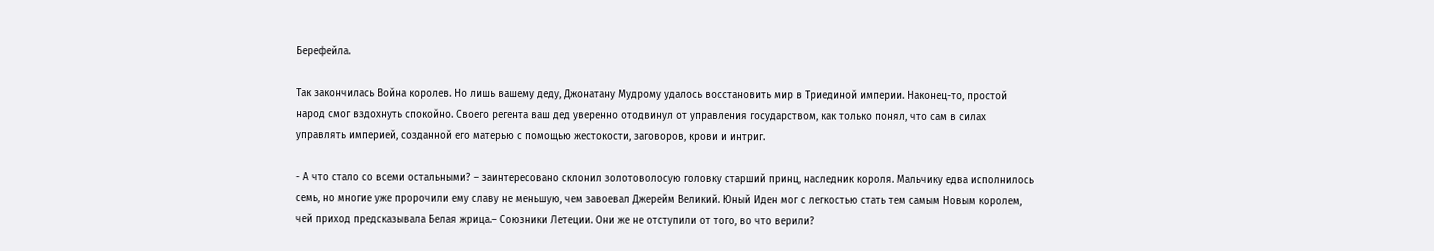Берефейла.

Так закончилась Война королев. Но лишь вашему деду, Джонатану Мудрому удалось восстановить мир в Триединой империи. Наконец-то, простой народ смог вздохнуть спокойно. Своего регента ваш дед уверенно отодвинул от управления государством, как только понял, что сам в силах управлять империей, созданной его матерью с помощью жестокости, заговоров, крови и интриг.

- А что стало со всеми остальными? – заинтересовано склонил золотоволосую головку старший принц, наследник короля. Мальчику едва исполнилось семь, но многие уже пророчили ему славу не меньшую, чем завоевал Джерейм Великий. Юный Иден мог с легкостью стать тем самым Новым королем, чей приход предсказывала Белая жрица.– Союзники Летеции. Они же не отступили от того, во что верили?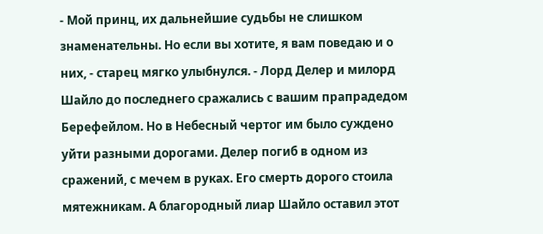- Мой принц, их дальнейшие судьбы не слишком знаменательны. Но если вы хотите, я вам поведаю и о них, - старец мягко улыбнулся. - Лорд Делер и милорд Шайло до последнего сражались с вашим прапрадедом Берефейлом. Но в Небесный чертог им было суждено уйти разными дорогами. Делер погиб в одном из сражений, с мечем в руках. Его смерть дорого стоила мятежникам. А благородный лиар Шайло оставил этот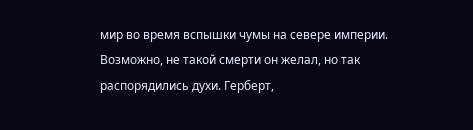мир во время вспышки чумы на севере империи. Возможно, не такой смерти он желал, но так распорядились духи. Герберт,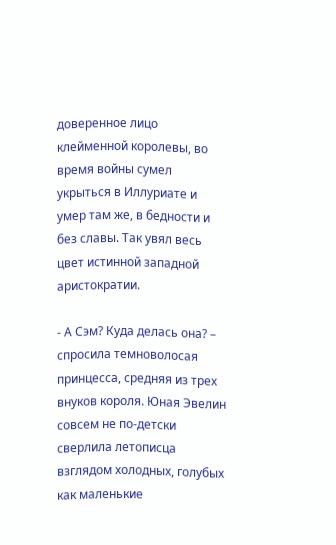доверенное лицо клейменной королевы, во время войны сумел укрыться в Иллуриате и умер там же, в бедности и без славы. Так увял весь цвет истинной западной аристократии.

- А Сэм? Куда делась она? – спросила темноволосая принцесса, средняя из трех внуков короля. Юная Эвелин совсем не по-детски сверлила летописца взглядом холодных, голубых как маленькие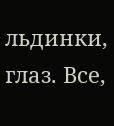льдинки, глаз. Все,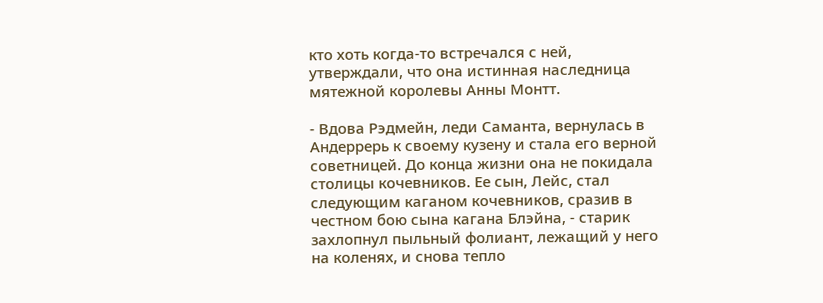кто хоть когда-то встречался с ней, утверждали, что она истинная наследница мятежной королевы Анны Монтт.

- Вдова Рэдмейн, леди Саманта, вернулась в Андеррерь к своему кузену и стала его верной советницей. До конца жизни она не покидала столицы кочевников. Ее сын, Лейс, стал следующим каганом кочевников, сразив в честном бою сына кагана Блэйна, - старик захлопнул пыльный фолиант, лежащий у него на коленях, и снова тепло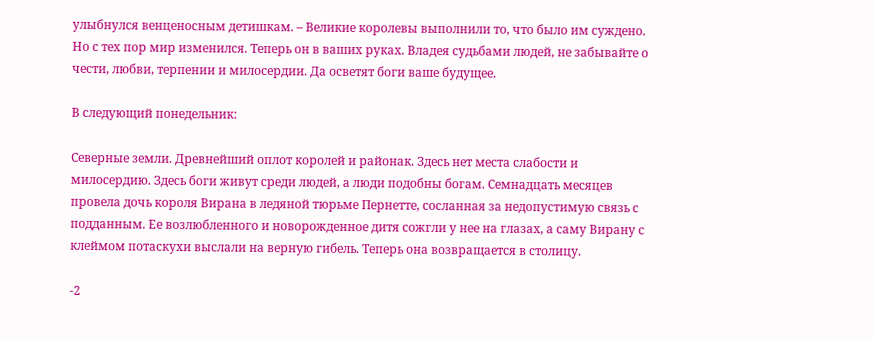улыбнулся венценосным детишкам. – Великие королевы выполнили то, что было им суждено. Но с тех пор мир изменился. Теперь он в ваших руках. Владея судьбами людей, не забывайте о чести, любви, терпении и милосердии. Да осветят боги ваше будущее.

В следующий понедельник:

Северные земли. Древнейший оплот королей и районак. Здесь нет места слабости и милосердию. Здесь боги живут среди людей, а люди подобны богам. Семнадцать месяцев провела дочь короля Вирана в ледяной тюрьме Пернетте, сосланная за недопустимую связь с подданным. Ее возлюбленного и новорожденное дитя сожгли у нее на глазах, а саму Вирану с клеймом потаскухи выслали на верную гибель. Теперь она возвращается в столицу.

-2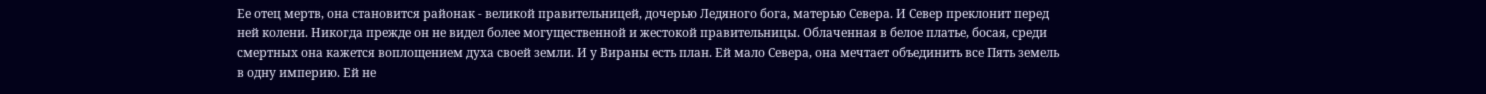Ее отец мертв, она становится районак - великой правительницей, дочерью Ледяного бога, матерью Севера. И Север преклонит перед ней колени. Никогда прежде он не видел более могущественной и жестокой правительницы. Облаченная в белое платье, босая, среди смертных она кажется воплощением духа своей земли. И у Вираны есть план. Ей мало Севера, она мечтает объединить все Пять земель в одну империю. Ей не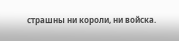страшны ни короли, ни войска.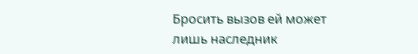Бросить вызов ей может лишь наследник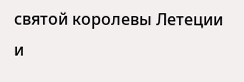святой королевы Летеции и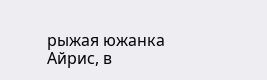рыжая южанка Айрис, в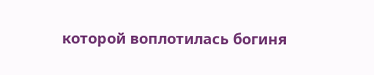которой воплотилась богиня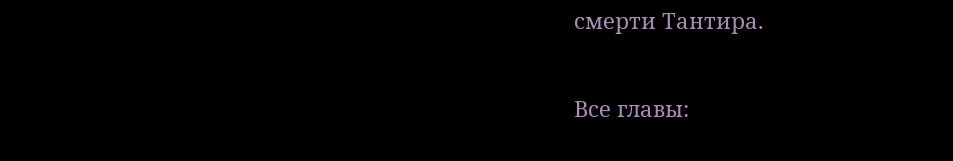смерти Тантира.

Все главы: